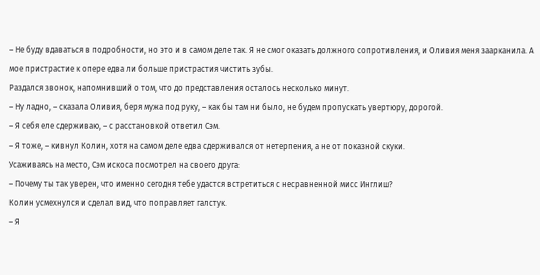– Не буду вдаваться в подробности, но это и в самом деле так. Я не смог оказать должного сопротивления, и Оливия меня заарканила. А мое пристрастие к опере едва ли больше пристрастия чистить зубы.
Раздался звонок, напомнивший о том, что до представления осталось несколько минут.
– Ну ладно, – сказала Оливия, беря мужа под руку, – как бы там ни было, не будем пропускать увертюру, дорогой.
– Я себя еле сдерживаю, – с расстановкой ответил Сэм.
– Я тоже, – кивнул Колин, хотя на самом деле едва сдерживался от нетерпения, а не от показной скуки.
Усаживаясь на место, Сэм искоса посмотрел на своего друга:
– Почему ты так уверен, что именно сегодня тебе удастся встретиться с несравненной мисс Инглиш?
Колин усмехнулся и сделал вид, что поправляет галстук.
– Я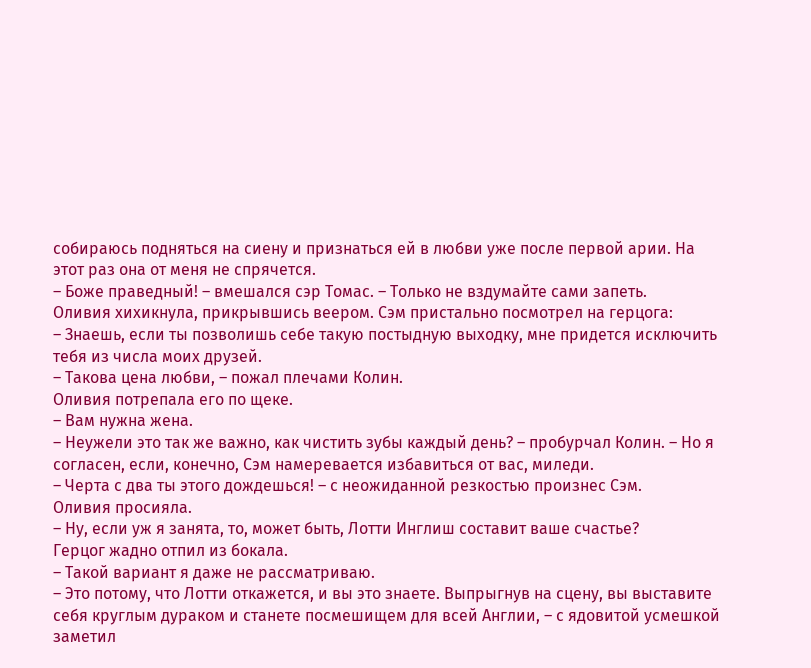собираюсь подняться на сиену и признаться ей в любви уже после первой арии. На этот раз она от меня не спрячется.
– Боже праведный! – вмешался сэр Томас. – Только не вздумайте сами запеть.
Оливия хихикнула, прикрывшись веером. Сэм пристально посмотрел на герцога:
– Знаешь, если ты позволишь себе такую постыдную выходку, мне придется исключить тебя из числа моих друзей.
– Такова цена любви, – пожал плечами Колин.
Оливия потрепала его по щеке.
– Вам нужна жена.
– Неужели это так же важно, как чистить зубы каждый день? – пробурчал Колин. – Но я согласен, если, конечно, Сэм намеревается избавиться от вас, миледи.
– Черта с два ты этого дождешься! – с неожиданной резкостью произнес Сэм.
Оливия просияла.
– Ну, если уж я занята, то, может быть, Лотти Инглиш составит ваше счастье?
Герцог жадно отпил из бокала.
– Такой вариант я даже не рассматриваю.
– Это потому, что Лотти откажется, и вы это знаете. Выпрыгнув на сцену, вы выставите себя круглым дураком и станете посмешищем для всей Англии, – с ядовитой усмешкой заметил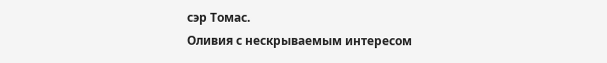сэр Томас.
Оливия с нескрываемым интересом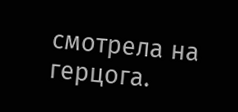смотрела на герцога.